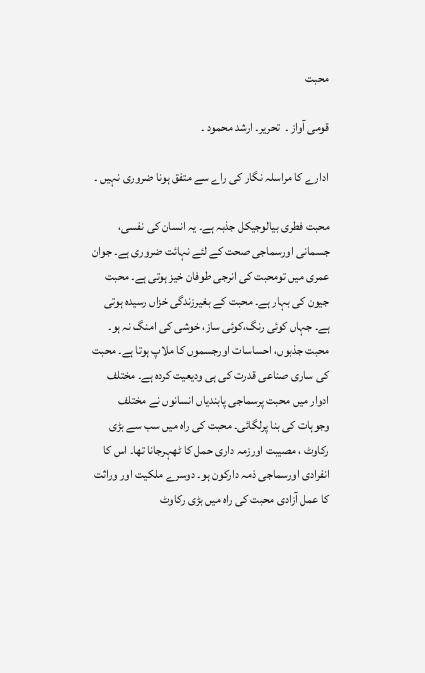محبت

قومی آواز ۔  تحریر۔ ارشد محمود ۔

ادارے کا مراسلہ نگار کی راے سے متفق ہونا ضروری نہیں ۔

محبت فطری بیالوجیکل جذبہ ہے۔ یہ انسان کی نفسی، جسمانی اورسماجی صحت کے لئے نہائت ضروری ہے۔ جوان عمری میں تومحبت کی انرجی طوفان خیز ہوتی ہے۔ محبت جیون کی بہار ہے۔ محبت کے بغیرزندگی خزاں رسیدہ ہوتی ہے۔ جہاں کوئی رنگ،کوئی ساز، خوشی کی امنگ نہ ہو۔ محبت جذبوں، احساسات اورجسموں کا ملاپ ہوتا ہے۔ محبت کی ساری صناعی قدرت کی ہی ودیعیت کردہ ہے۔ مختلف ادوار میں محبت پرسماجی پابندیاں انسانوں نے مختلف وجوہات کی بنا پرلگائی۔ محبت کی راہ میں سب سے بڑی رکاوٹ ، مصیبت اورزمہ داری حمل کا ٹھہرجانا تھا۔ اس کا انفرادی اورسماجی ذمہ دارکون ہو۔ دوسرے ملکیت اور وراثت کا عمل آزادی محبت کی راہ میں بڑی رکاوٹ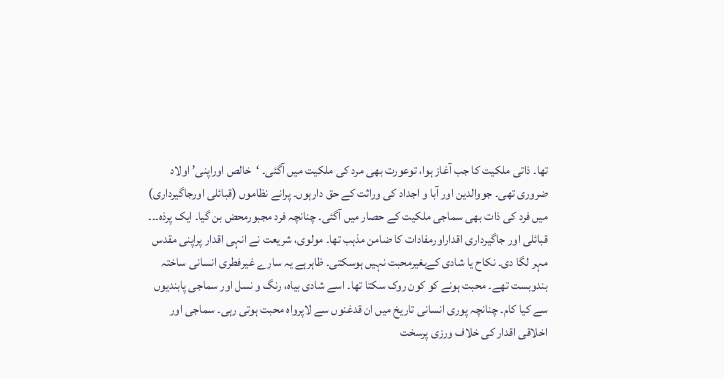تھا۔ ذاتی ملکیت کا جب آغاز ہوا، توعورت بھی مرد کی ملکیت میں آگئی۔ ‘خالص اوراپنی’ اولاد ضروری تھی۔ جووالدین اور آبا و اجداد کی وراثت کے حق دارہوں۔ پرانے نظاموں (قبائلی اورجاگیرداری) میں فرد کی ذات بھی سماجی ملکیت کے حصار میں آگئی۔ چنانچہ فرد مجبورمحض بن گیا۔ ایک پرذہ۔۔۔ قبائلی اور جاگیرداری اقداراورمفادات کا ضامن مذہب تھا۔ مولوی، شریعت نے انہی اقدار پراپنی مقدس مہر لگا دی۔ نکاح یا شادی کےبغیرمحبت نہیں ہوسکتی۔ ظاہرہے یہ سارے غیرفطری انسانی ساختہ بندوبست تھے۔ محبت ہونے کو کون روک سکتا تھا۔ اسے شادی بیاہ، رنگ و نسل اور سماجی پابندیوں سے کیا کام۔ چنانچہ پوری انسانی تاریخ میں ان قدغنوں سے لاپرواہ محبت ہوتی رہی۔ سماجی اور اخلاقی اقدار کی خلاف ورزی پرسخت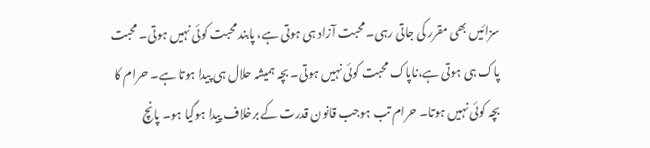سزائیں بھی مقرر کی جاتی رہی۔ محبت آزاد ہی ہوتی ہے، پابند محبت کوئی نہیں ہوتی۔ محبت پاک ہی ہوتی ہے،ناپاک محبت کوئی نہیں ہوتی۔ بچہ ہمیشہ حلال ہی پیدا ہوتا ہے۔ حرام کا بچہ کوئی نہیں ہوتا۔ حرام تب ہوجب قانون قدرت کے برخلاف پیدا ہوگیا ہو۔ پانچ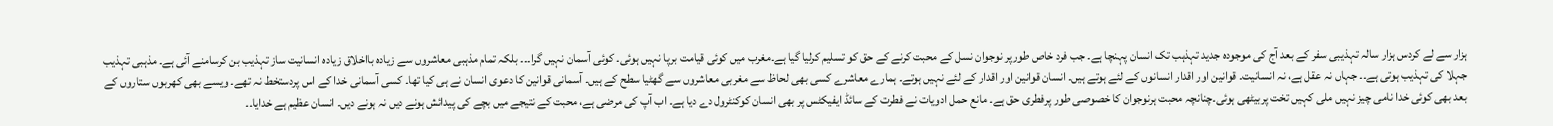ہزار سے لے کردس ہزار سالہ تہذیبی سفر کے بعد آج کی موجودہ جدید تہذہب تک انسان پہنچا ہے۔ جب فرد خاص طورپر نوجوان نسل کے محبت کرنے کے حق کو تسلیم کرلیا گیا ہے۔مغرب میں کوئی قیامت برپا نہیں ہوئی۔ کوئی آسمان نہیں گرا۔۔۔ بلکہ تمام مذہبی معاشروں سے زیادہ بااخلاق زیادہ انسانیت ساز تہذیب بن کرسامنے آئی ہے۔ مذہبی تہذیب جہلا کی تہذیب ہوتی ہے۔۔ جہاں نہ عقل ہے، نہ انسانیت۔ قوانین اور اقدار انسانوں کے لئے ہوتے ہیں۔ انسان قوانین اور اقدار کے لئے نہیں ہوتے۔ ہمارے معاشرے کسی بھی لحاظ سے مغربی معاشروں سے گھٹیا سطح کے ہیں۔ آسمانی قوانین کا دعوی انسان نے ہی کیا تھا۔ کسی آسمانی خدا کے اس پردستخط نہ تھے۔ ویسے بھی کھربوں ستاروں کے بعد بھی کوئی خدا نامی چیز نہیں ملی کہیں تخت پربیٹھی ہوئی۔چنانچہ محبت ہرنوجوان کا خصوصی طور پرفطری حق ہے۔ مانع حمل ادویات نے فطرت کے سائڈ ایفیکٹس پر بھی انسان کوکنٹرول دے دیا ہے۔ اب آپ کی مرضی ہے، محبت کے نتیجے میں بچے کی پیدائش ہونے دیں نہ ہونے دیں۔ انسان عظیم ہے خدایا۔۔